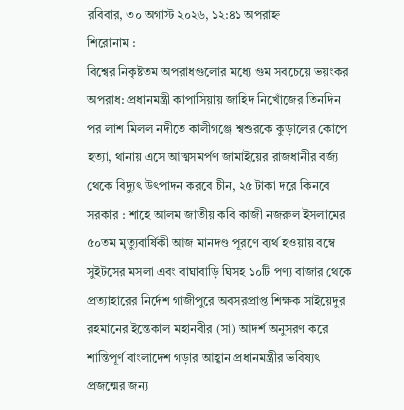রবিবার, ৩০ অগাস্ট ২০২৬, ১২:৪১ অপরাহ্ন
শিরোনাম :
বিশ্বের নিকৃষ্টতম অপরাধগুলোর মধ্যে গুম সবচেয়ে ভয়ংকর অপরাধ: প্রধানমন্ত্রী কাপাসিয়ায় জাহিদ নিখোঁজের তিনদিন পর লাশ মিলল নদীতে কালীগঞ্জে শ্বশুরকে কুড়ালের কোপে হত্যা, থানায় এসে আত্মসমর্পণ জামাইয়ের রাজধানীর বর্জ্য থেকে বিদ্যুৎ উৎপাদন করবে চীন, ২৫ টাকা দরে কিনবে সরকার : শাহে আলম জাতীয় কবি কাজী নজরুল ইসলামের ৫০তম মৃত্যুবার্ষিকী আজ মানদণ্ড পূরণে ব্যর্থ হওয়ায় বম্বে সুইটসের মসলা এবং বাঘাবাড়ি ঘিসহ ১০টি পণ্য বাজার থেকে প্রত্যাহারের নির্দেশ গাজীপুরে অবসরপ্রাপ্ত শিক্ষক সাইয়েদুর রহমানের ইন্তেকাল মহানবীর (সা) আদর্শ অনুসরণ করে শান্তিপূর্ণ বাংলাদেশ গড়ার আহ্বান প্রধানমন্ত্রীর ভবিষ্যৎ প্রজন্মের জন্য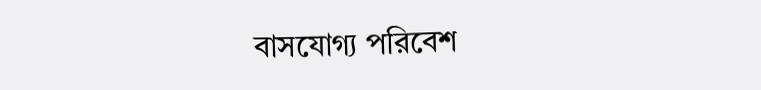বাসযোগ্য পরিবেশ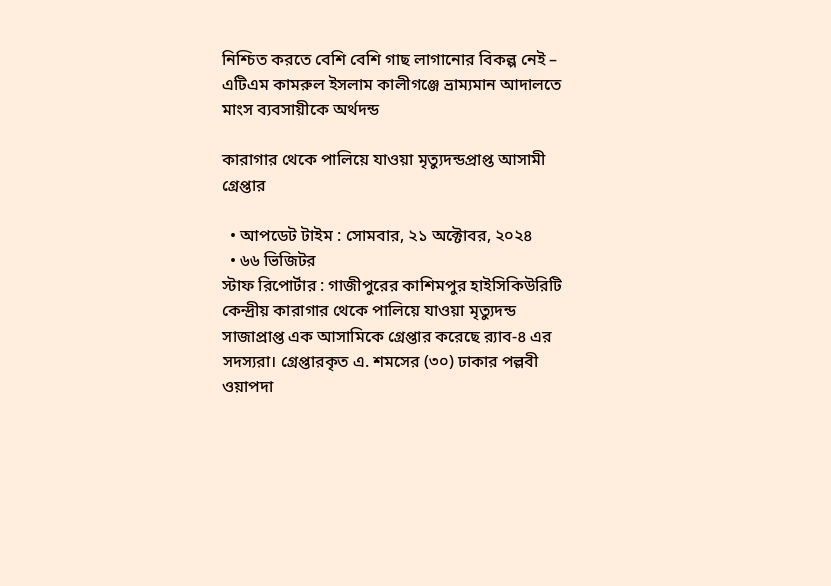নিশ্চিত করতে বেশি বেশি গাছ লাগানোর বিকল্প নেই – এটিএম কামরুল ইসলাম কালীগঞ্জে ভ্রাম্যমান আদালতে মাংস ব্যবসায়ীকে অর্থদন্ড

কারাগার থেকে পালিয়ে যাওয়া মৃত্যুদন্ডপ্রাপ্ত আসামী গ্রেপ্তার

  • আপডেট টাইম : সোমবার, ২১ অক্টোবর, ২০২৪
  • ৬৬ ভিজিটর
স্টাফ রিপোর্টার : গাজীপুরের কাশিমপুর হাইসিকিউরিটি কেন্দ্রীয় কারাগার থেকে পালিয়ে যাওয়া মৃত্যুদন্ড সাজাপ্রাপ্ত এক আসামিকে গ্রেপ্তার করেছে র‌্যাব-৪ এর সদস্যরা। গ্রেপ্তারকৃত এ. শমসের (৩০) ঢাকার পল্লবী ওয়াপদা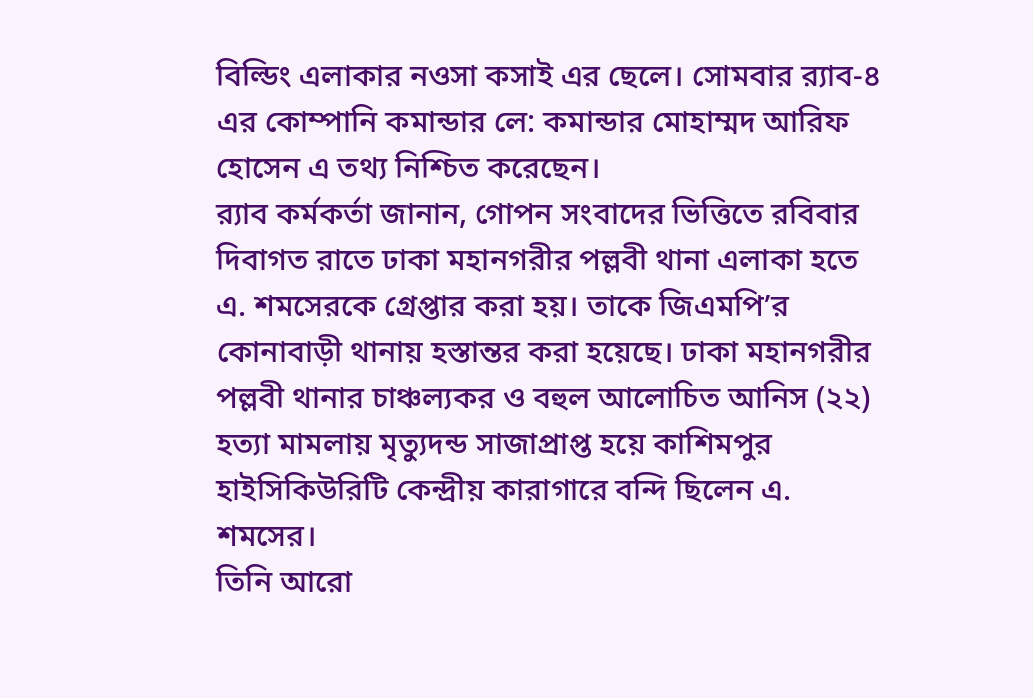বিল্ডিং এলাকার নওসা কসাই এর ছেলে। সোমবার র‌্যাব-৪ এর কোম্পানি কমান্ডার লে: কমান্ডার মোহাম্মদ আরিফ হোসেন এ তথ্য নিশ্চিত করেছেন।
র‌্যাব কর্মকর্তা জানান, গোপন সংবাদের ভিত্তিতে রবিবার দিবাগত রাতে ঢাকা মহানগরীর পল্লবী থানা এলাকা হতে এ. শমসেরকে গ্রেপ্তার করা হয়। তাকে জিএমপি’র কোনাবাড়ী থানায় হস্তান্তর করা হয়েছে। ঢাকা মহানগরীর পল্লবী থানার চাঞ্চল্যকর ও বহুল আলোচিত আনিস (২২) হত্যা মামলায় মৃত্যুদন্ড সাজাপ্রাপ্ত হয়ে কাশিমপুর হাইসিকিউরিটি কেন্দ্রীয় কারাগারে বন্দি ছিলেন এ. শমসের।
তিনি আরো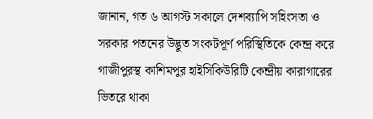জানান, গত ৬ আগস্ট সকালে দেশব্যাপি সহিংসতা ও সরকার পতনের উদ্ভুত সংকটপূর্ণ পরিস্থিতিকে কেন্দ্র করে গাজীপুরস্থ কাশিমপুর হাইসিকিউরিটি কেন্দ্রীয় কারাগারের ভিতরে থাকা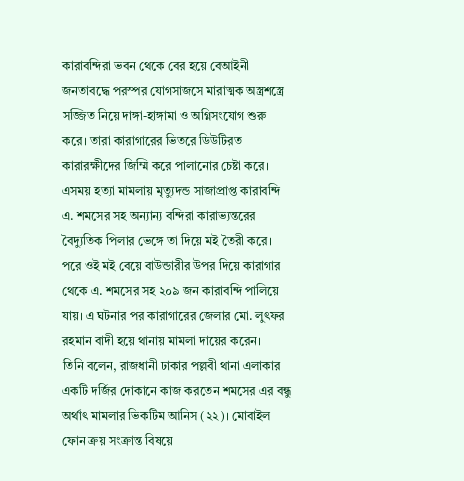কারাবন্দিরা ভবন থেকে বের হয়ে বেআইনী জনতাবদ্ধে পরস্পর যোগসাজসে মারাত্মক অস্ত্রশস্ত্রে সজ্জিত নিয়ে দাঙ্গা-হাঙ্গামা ও অগ্নিসংযোগ শুরু করে। তারা কারাগারের ভিতরে ডিউটিরত কারারক্ষীদের জিম্মি করে পালানোর চেষ্টা করে। এসময় হত্যা মামলায় মৃত্যুদন্ড সাজাপ্রাপ্ত কারাবন্দি এ. শমসের সহ অন্যান্য বন্দিরা কারাভ্যন্তরের বৈদ্যুতিক পিলার ভেঙ্গে তা দিয়ে মই তৈরী করে। পরে ওই মই বেয়ে বাউন্ডারীর উপর দিয়ে কারাগার থেকে এ. শমসের সহ ২০৯ জন কারাবন্দি পালিয়ে যায়। এ ঘটনার পর কারাগারের জেলার মো. লুৎফর রহমান বাদী হয়ে থানায় মামলা দায়ের করেন।
তিনি বলেন, রাজধানী ঢাকার পল্লবী থানা এলাকার একটি দর্জির দোকানে কাজ করতেন শমসের এর বন্ধু অর্থাৎ মামলার ভিকটিম আনিস (২২)। মোবাইল ফোন ক্রয় সংক্রান্ত বিষয়ে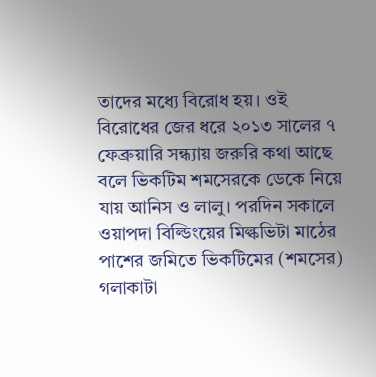তাদের মধ্যে বিরোধ হয়। ওই বিরোধের জের ধরে ২০১৩ সালের ৭ ফেব্রুয়ারি সন্ধ্যায় জরুরি কথা আছে বলে ভিকটিম শমসেরকে ডেকে নিয়ে যায় আনিস ও লালু। পরদিন সকালে ওয়াপদা বিল্ডিংয়ের মিল্কভিটা মাঠের পাশের জমিতে ভিকটিমের (শমসের) গলাকাটা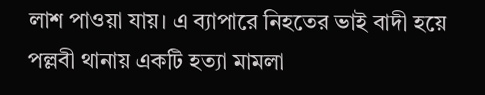লাশ পাওয়া যায়। এ ব্যাপারে নিহতের ভাই বাদী হয়ে পল্লবী থানায় একটি হত্যা মামলা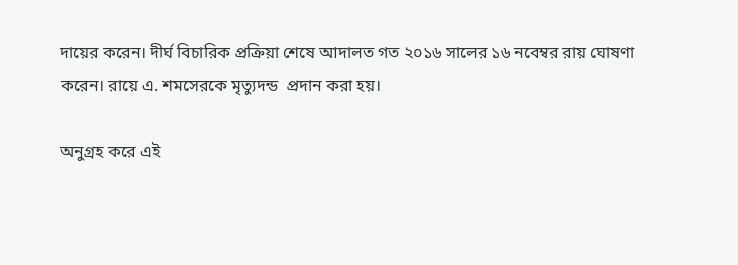দায়ের করেন। দীর্ঘ বিচারিক প্রক্রিয়া শেষে আদালত গত ২০১৬ সালের ১৬ নবেম্বর রায় ঘোষণা করেন। রায়ে এ. শমসেরকে মৃত্যুদন্ড  প্রদান করা হয়।

অনুগ্রহ করে এই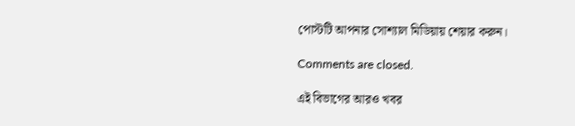পোস্টটি আপনার সোশ্যাল মিডিয়ায় শেয়ার করুন।

Comments are closed.

এই বিভাগের আরও খবর